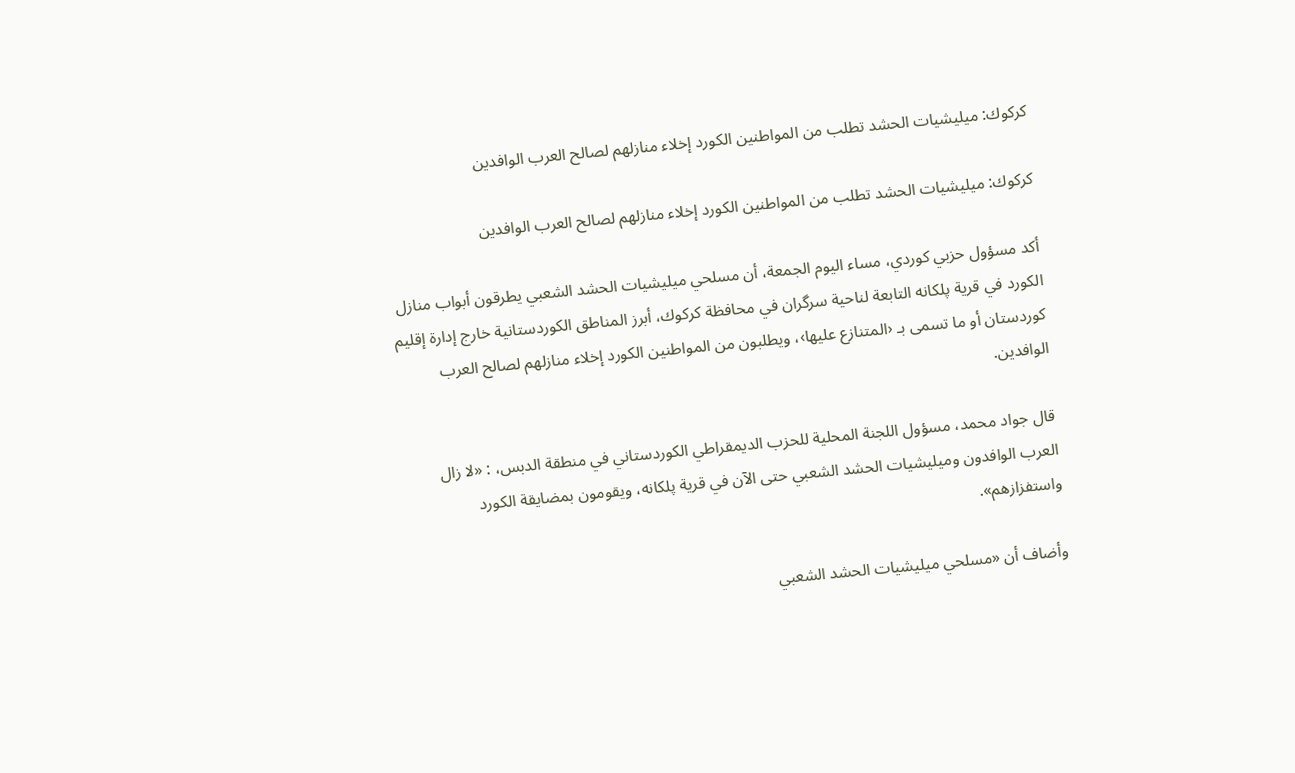كركوك: ميليشيات الحشد تطلب من المواطنين الكورد إخلاء منازلهم لصالح العرب الوافدين

كركوك: ميليشيات الحشد تطلب من المواطنين الكورد إخلاء منازلهم لصالح العرب الوافدين

أكد مسؤول حزبي كوردي، مساء اليوم الجمعة، أن مسلحي ميليشيات الحشد الشعبي يطرقون أبواب منازل الكورد في قرية پلكانه التابعة لناحية سرگران في محافظة كركوك، أبرز المناطق الكوردستانية خارج إدارة إقليم كوردستان أو ما تسمى بـ ‹المتنازع عليها›، ويطلبون من المواطنين الكورد إخلاء منازلهم لصالح العرب الوافدين.

قال جواد محمد، مسؤول اللجنة المحلية للحزب الديمقراطي الكوردستاني في منطقة الدبس، : «لا زال العرب الوافدون وميليشيات الحشد الشعبي حتى الآن في قرية پلكانه، ويقومون بمضايقة الكورد واستفزازهم».

وأضاف أن «مسلحي ميليشيات الحشد الشعبي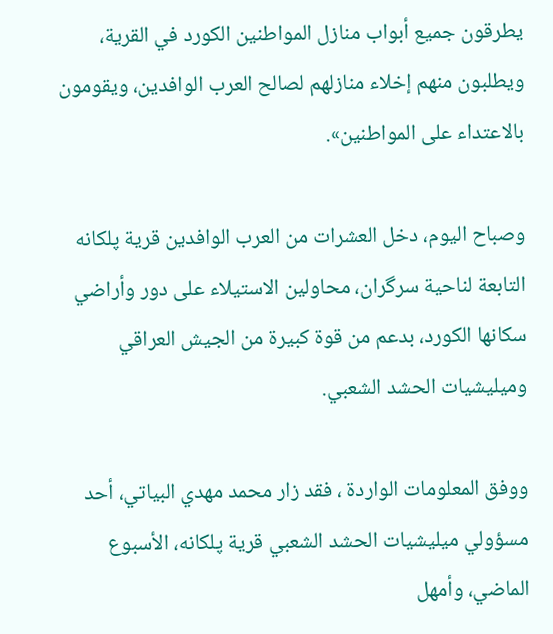يطرقون جميع أبواب منازل المواطنين الكورد في القرية، ويطلبون منهم إخلاء منازلهم لصالح العرب الوافدين، ويقومون بالاعتداء على المواطنين».

وصباح اليوم، دخل العشرات من العرب الوافدين قرية پلكانه التابعة لناحية سرگران، محاولين الاستيلاء على دور وأراضي سكانها الكورد، بدعم من قوة كبيرة من الجيش العراقي وميليشيات الحشد الشعبي.

ووفق المعلومات الواردة ، فقد زار محمد مهدي البياتي، أحد مسؤولي ميليشيات الحشد الشعبي قرية پلكانه، الأسبوع الماضي، وأمهل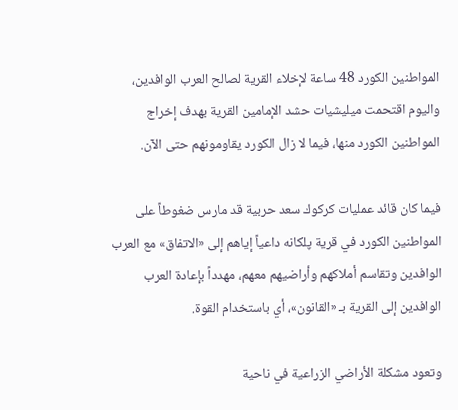المواطنين الكورد 48 ساعة لإخلاء القرية لصالح العرب الوافدين، واليوم اقتحمت ميليشيات حشد الإمامين القرية بهدف إخراج المواطنين الكورد منها، فيما لا زال الكورد يقاومونهم حتى الآن.

فيما كان قائد عمليات كركوك سعد حربية قد مارس ضغوطاً على المواطنين الكورد في قرية پلكانه داعياً إياهم إلى «الاتفاق» مع العرب الوافدين وتقاسم أملاكهم وأراضيهم معهم، مهدداً بإعادة العرب الوافدين إلى القرية بـ «القانون»، أي باستخدام القوة.

وتعود مشكلة الأراضي الزراعية في ناحية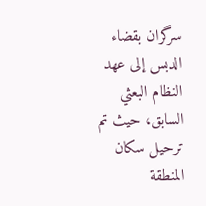سرگران بقضاء الدبس إلى عهد النظام البعثي السابق، حيث تم ترحيل سكان المنطقة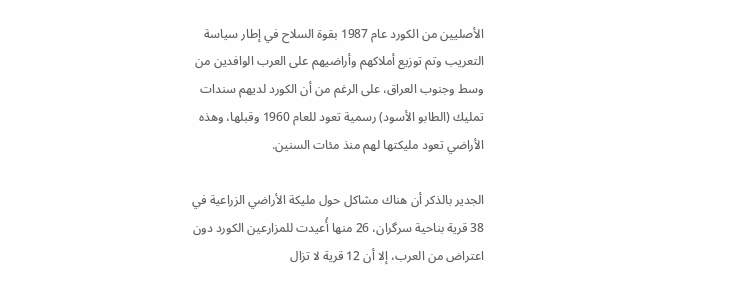الأصليين من الكورد عام 1987 بقوة السلاح في إطار سياسة التعريب وتم توزيع أملاكهم وأراضيهم على العرب الوافدين من وسط وجنوب العراق، على الرغم من أن الكورد لديهم سندات تمليك (الطابو الأسود) رسمية تعود للعام 1960 وقبلها، وهذه الأراضي تعود مليكتها لهم منذ مئات السنين.

الجدير بالذكر أن هناك مشاكل حول مليكة الأراضي الزراعية في 38 قرية بناحية سرگران، 26 منها أُعيدت للمزارعين الكورد دون اعتراض من العرب، إلا أن 12 قرية لا تزال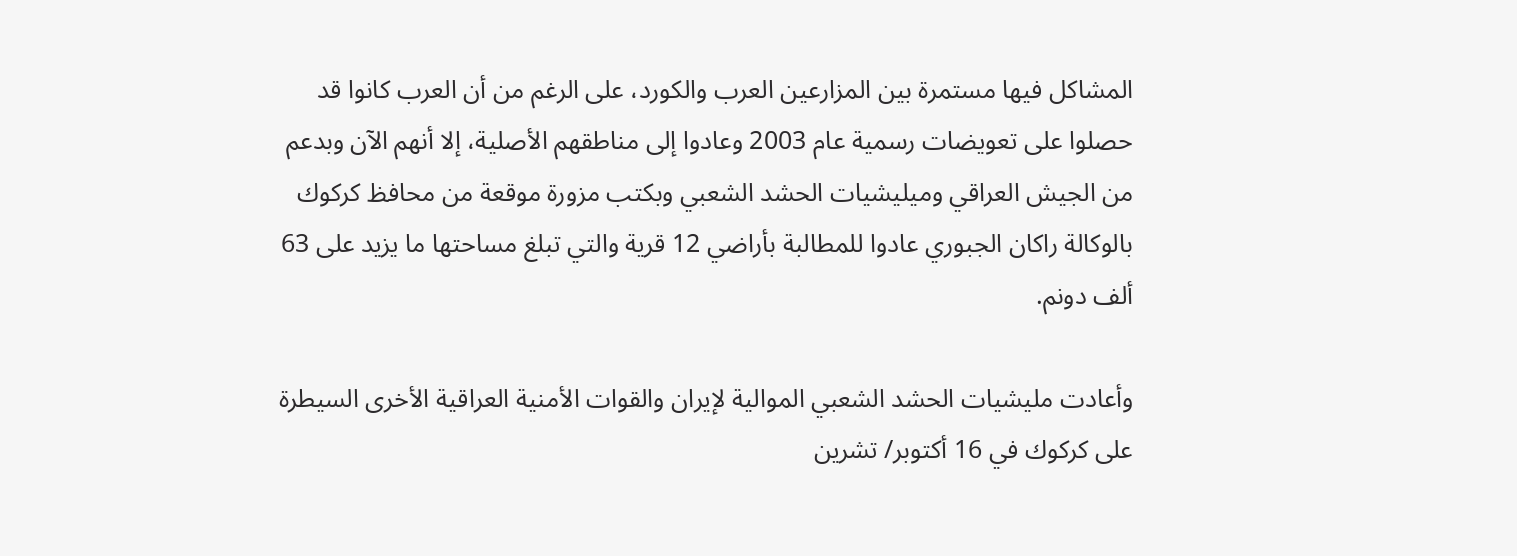المشاكل فيها مستمرة بين المزارعين العرب والكورد، على الرغم من أن العرب كانوا قد حصلوا على تعويضات رسمية عام 2003 وعادوا إلى مناطقهم الأصلية، إلا أنهم الآن وبدعم من الجيش العراقي وميليشيات الحشد الشعبي وبكتب مزورة موقعة من محافظ كركوك بالوكالة راكان الجبوري عادوا للمطالبة بأراضي 12 قرية والتي تبلغ مساحتها ما يزيد على 63 ألف دونم.

وأعادت مليشيات الحشد الشعبي الموالية لإيران والقوات الأمنية العراقية الأخرى السيطرة على كركوك في 16 أكتوبر/ تشرين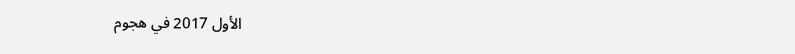الأول 2017 في هجوم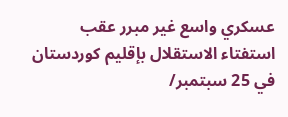عسكري واسع غير مبرر عقب استفتاء الاستقلال بإقليم كوردستان في 25 سبتمبر/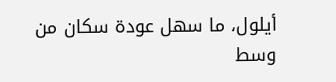أيلول، ما سهل عودة سكان من وسط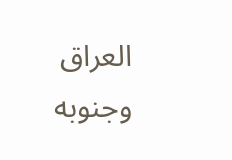العراق وجنوبه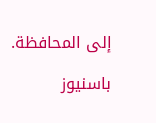إلى المحافظة.

باسنيوز